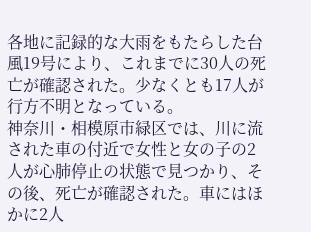各地に記録的な大雨をもたらした台風19号により、これまでに30人の死亡が確認された。少なくとも17人が行方不明となっている。
神奈川・相模原市緑区では、川に流された車の付近で女性と女の子の2人が心肺停止の状態で見つかり、その後、死亡が確認された。車にはほかに2人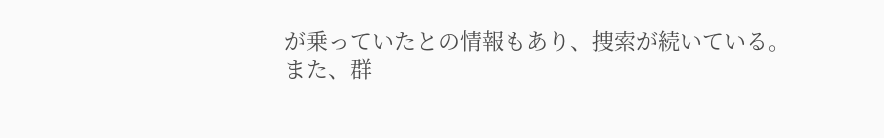が乗っていたとの情報もあり、捜索が続いている。
また、群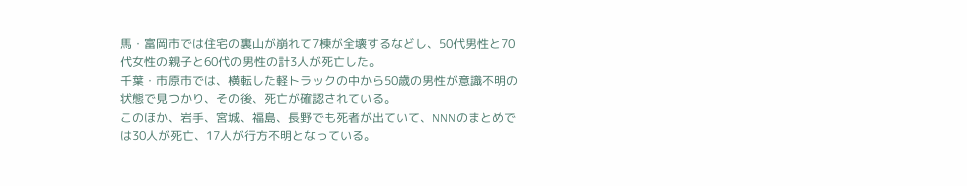馬・富岡市では住宅の裏山が崩れて7棟が全壊するなどし、50代男性と70代女性の親子と60代の男性の計3人が死亡した。
千葉・市原市では、横転した軽トラックの中から50歳の男性が意識不明の状態で見つかり、その後、死亡が確認されている。
このほか、岩手、宮城、福島、長野でも死者が出ていて、NNNのまとめでは30人が死亡、17人が行方不明となっている。